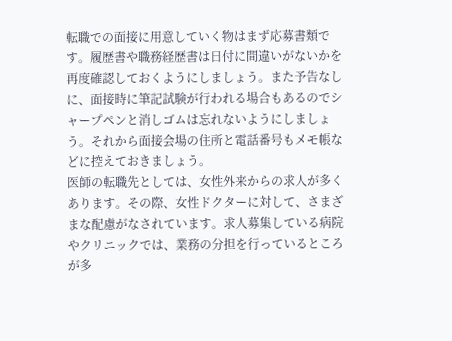転職での面接に用意していく物はまず応募書類です。履歴書や職務経歴書は日付に間違いがないかを再度確認しておくようにしましょう。また予告なしに、面接時に筆記試験が行われる場合もあるのでシャープペンと消しゴムは忘れないようにしましょう。それから面接会場の住所と電話番号もメモ帳などに控えておきましょう。
医師の転職先としては、女性外来からの求人が多くあります。その際、女性ドクターに対して、さまざまな配慮がなされています。求人募集している病院やクリニックでは、業務の分担を行っているところが多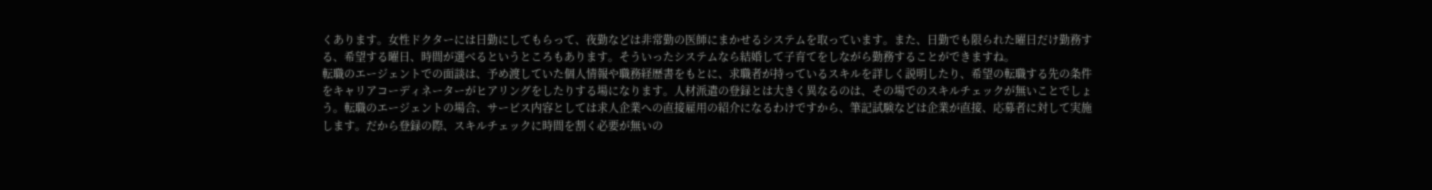くあります。女性ドクターには日勤にしてもらって、夜勤などは非常勤の医師にまかせるシステムを取っています。また、日勤でも限られた曜日だけ勤務する、希望する曜日、時間が選べるというところもあります。そういったシステムなら結婚して子育てをしながら勤務することができますね。
転職のエージェントでの面談は、予め渡していた個人情報や職務経歴書をもとに、求職者が持っているスキルを詳しく説明したり、希望の転職する先の条件をキャリアコーディネーターがヒアリングをしたりする場になります。人材派遣の登録とは大きく異なるのは、その場でのスキルチェックが無いことでしょう。転職のエージェントの場合、サービス内容としては求人企業への直接雇用の紹介になるわけですから、筆記試験などは企業が直接、応募者に対して実施します。だから登録の際、スキルチェックに時間を割く必要が無いの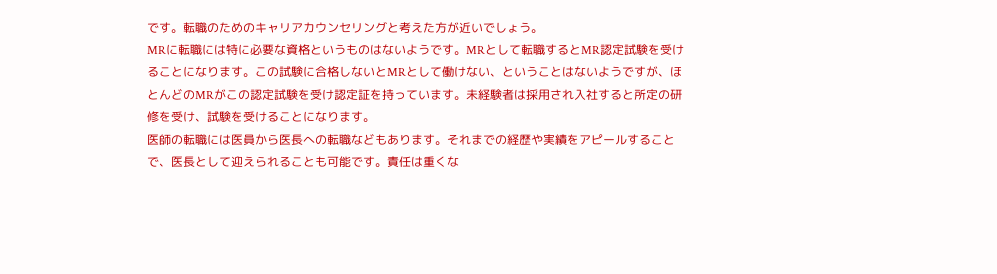です。転職のためのキャリアカウンセリングと考えた方が近いでしょう。
MRに転職には特に必要な資格というものはないようです。MRとして転職するとMR認定試験を受けることになります。この試験に合格しないとMRとして働けない、ということはないようですが、ほとんどのMRがこの認定試験を受け認定証を持っています。未経験者は採用され入社すると所定の研修を受け、試験を受けることになります。
医師の転職には医員から医長への転職などもあります。それまでの経歴や実績をアピールすることで、医長として迎えられることも可能です。責任は重くな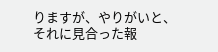りますが、やりがいと、それに見合った報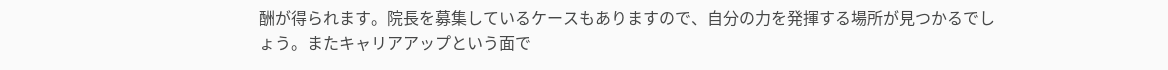酬が得られます。院長を募集しているケースもありますので、自分の力を発揮する場所が見つかるでしょう。またキャリアアップという面で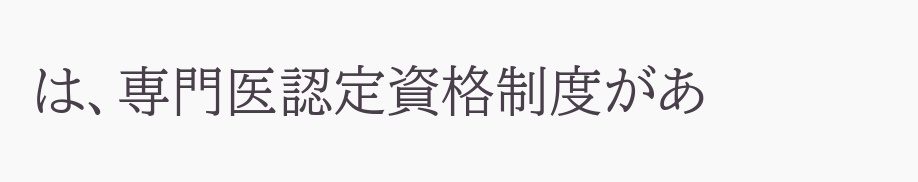は、専門医認定資格制度があ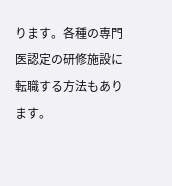ります。各種の専門医認定の研修施設に転職する方法もあります。